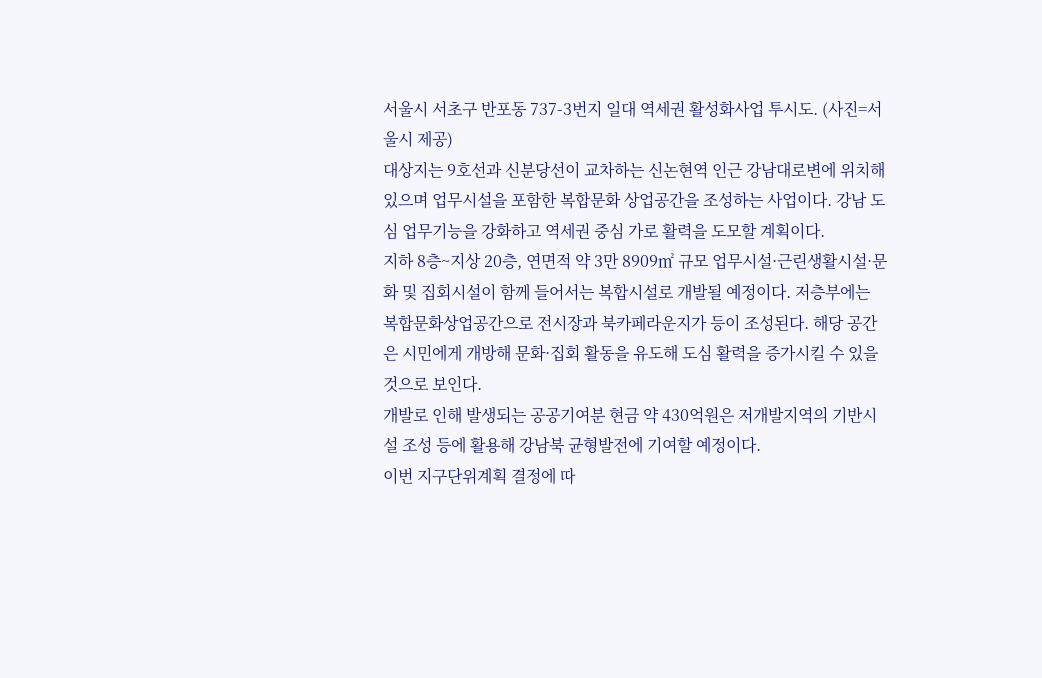서울시 서초구 반포동 737-3번지 일대 역세권 활성화사업 투시도. (사진=서울시 제공)
대상지는 9호선과 신분당선이 교차하는 신논현역 인근 강남대로변에 위치해 있으며 업무시설을 포함한 복합문화 상업공간을 조성하는 사업이다. 강남 도심 업무기능을 강화하고 역세권 중심 가로 활력을 도모할 계획이다.
지하 8층~지상 20층, 연면적 약 3만 8909㎡ 규모 업무시설·근린생활시설·문화 및 집회시설이 함께 들어서는 복합시설로 개발될 예정이다. 저층부에는 복합문화상업공간으로 전시장과 북카페라운지가 등이 조성된다. 해당 공간은 시민에게 개방해 문화·집회 활동을 유도해 도심 활력을 증가시킬 수 있을 것으로 보인다.
개발로 인해 발생되는 공공기여분 현금 약 430억원은 저개발지역의 기반시설 조성 등에 활용해 강남북 균형발전에 기여할 예정이다.
이번 지구단위계획 결정에 따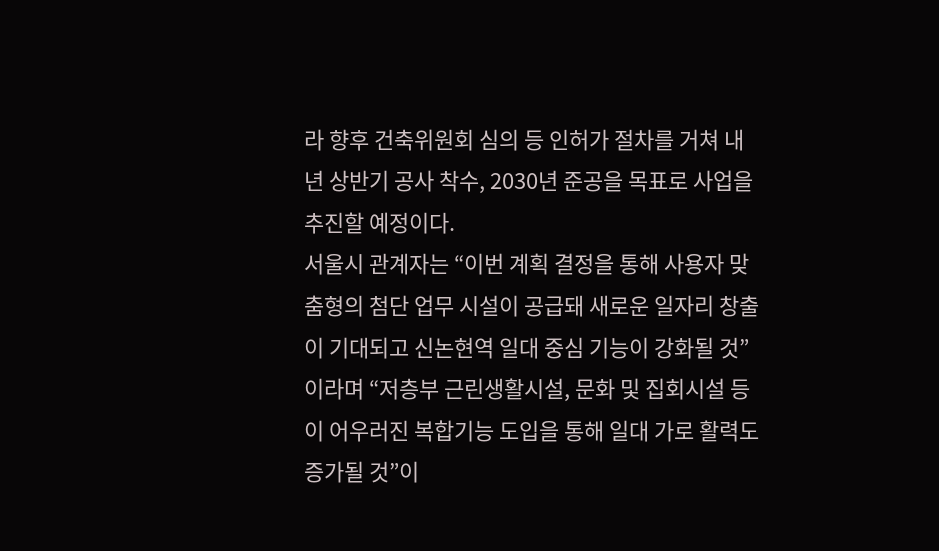라 향후 건축위원회 심의 등 인허가 절차를 거쳐 내년 상반기 공사 착수, 2030년 준공을 목표로 사업을 추진할 예정이다.
서울시 관계자는 “이번 계획 결정을 통해 사용자 맞춤형의 첨단 업무 시설이 공급돼 새로운 일자리 창출이 기대되고 신논현역 일대 중심 기능이 강화될 것”이라며 “저층부 근린생활시설, 문화 및 집회시설 등이 어우러진 복합기능 도입을 통해 일대 가로 활력도 증가될 것”이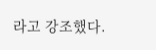라고 강조했다.